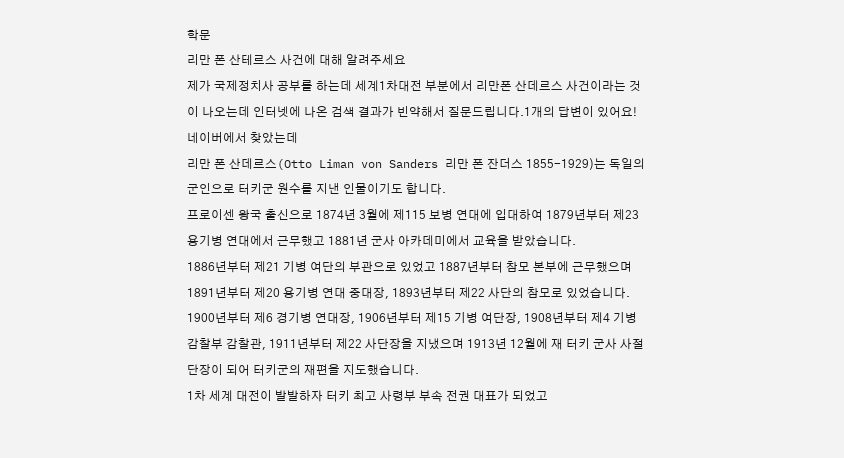학문
리만 폰 산테르스 사건에 대해 알려주세요
제가 국제정치사 공부를 하는데 세계1차대전 부분에서 리만폰 산데르스 사건이라는 것이 나오는데 인터넷에 나온 검색 결과가 빈약해서 질문드립니다.1개의 답변이 있어요!
네이버에서 찾았는데
리만 폰 산데르스(Otto Liman von Sanders 리만 폰 잔더스 1855-1929)는 독일의 군인으로 터키군 원수를 지낸 인물이기도 합니다.
프로이센 왕국 출신으로 1874년 3월에 제115 보병 연대에 입대하여 1879년부터 제23 용기병 연대에서 근무했고 1881년 군사 아카데미에서 교육을 받았습니다.
1886년부터 제21 기병 여단의 부관으로 있었고 1887년부터 참모 본부에 근무했으며 1891년부터 제20 용기병 연대 중대장, 1893년부터 제22 사단의 참모로 있었습니다.
1900년부터 제6 경기병 연대장, 1906년부터 제15 기병 여단장, 1908년부터 제4 기병 감찰부 감찰관, 1911년부터 제22 사단장을 지냈으며 1913년 12월에 재 터키 군사 사절단장이 되어 터키군의 재편을 지도했습니다.
1차 세계 대전이 발발하자 터키 최고 사령부 부속 전권 대표가 되었고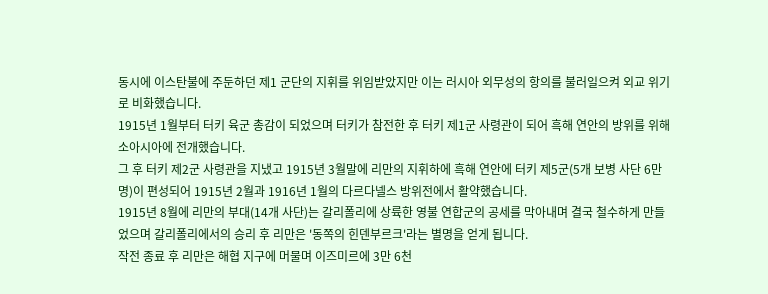동시에 이스탄불에 주둔하던 제1 군단의 지휘를 위임받았지만 이는 러시아 외무성의 항의를 불러일으켜 외교 위기로 비화했습니다.
1915년 1월부터 터키 육군 총감이 되었으며 터키가 참전한 후 터키 제1군 사령관이 되어 흑해 연안의 방위를 위해 소아시아에 전개했습니다.
그 후 터키 제2군 사령관을 지냈고 1915년 3월말에 리만의 지휘하에 흑해 연안에 터키 제5군(5개 보병 사단 6만명)이 편성되어 1915년 2월과 1916년 1월의 다르다넬스 방위전에서 활약했습니다.
1915년 8월에 리만의 부대(14개 사단)는 갈리폴리에 상륙한 영불 연합군의 공세를 막아내며 결국 철수하게 만들었으며 갈리폴리에서의 승리 후 리만은 '동쪽의 힌덴부르크'라는 별명을 얻게 됩니다.
작전 종료 후 리만은 해협 지구에 머물며 이즈미르에 3만 6천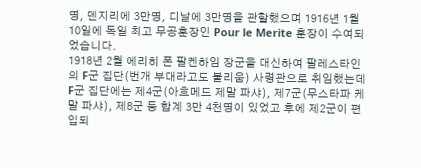명, 덴지리에 3만명, 디날에 3만명을 관할했으며 1916년 1월 10일에 독일 최고 무공훈장인 Pour le Merite 훈장이 수여되었습니다.
1918년 2월 에리히 폰 팔켄하임 장군을 대신하여 팔레스타인의 F군 집단(번개 부대라고도 불리움) 사령관으로 취임했는데 F군 집단에는 제4군(아흐메드 제말 파샤), 제7군(무스타파 케말 파샤), 제8군 등 합계 3만 4천명이 있었고 후에 제2군이 편입되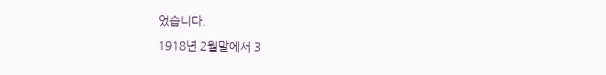었습니다.
1918년 2월말에서 3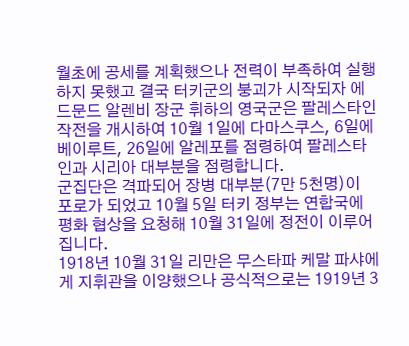월초에 공세를 계획했으나 전력이 부족하여 실행하지 못했고 결국 터키군의 붕괴가 시작되자 에드문드 알렌비 장군 휘하의 영국군은 팔레스타인 작전을 개시하여 10월 1일에 다마스쿠스, 6일에 베이루트, 26일에 알레포를 점령하여 팔레스타인과 시리아 대부분을 점령합니다.
군집단은 격파되어 장병 대부분(7만 5천명)이 포로가 되었고 10월 5일 터키 정부는 연합국에 평화 협상을 요청해 10월 31일에 정전이 이루어집니다.
1918년 10월 31일 리만은 무스타파 케말 파샤에게 지휘관을 이양했으나 공식적으로는 1919년 3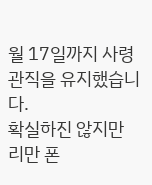월 17일까지 사령관직을 유지했습니다.
확실하진 않지만 리만 폰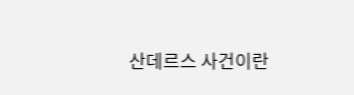산데르스 사건이란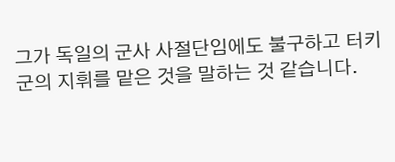그가 독일의 군사 사절단임에도 불구하고 터키군의 지휘를 맡은 것을 말하는 것 같습니다.